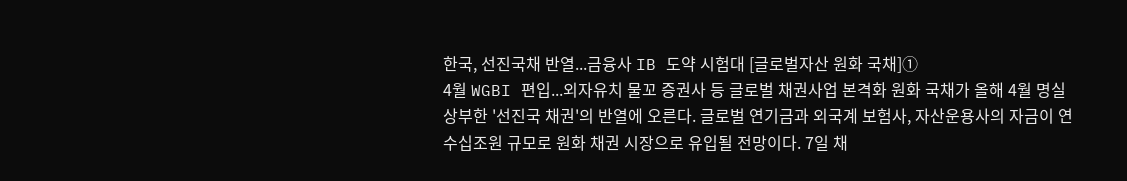한국, 선진국채 반열...금융사 IB 도약 시험대 [글로벌자산 원화 국채]①
4월 WGBI 편입...외자유치 물꼬 증권사 등 글로벌 채권사업 본격화 원화 국채가 올해 4월 명실상부한 '선진국 채권'의 반열에 오른다. 글로벌 연기금과 외국계 보험사, 자산운용사의 자금이 연 수십조원 규모로 원화 채권 시장으로 유입될 전망이다. 7일 채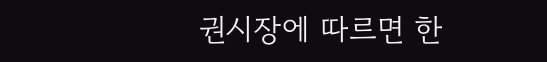권시장에 따르면 한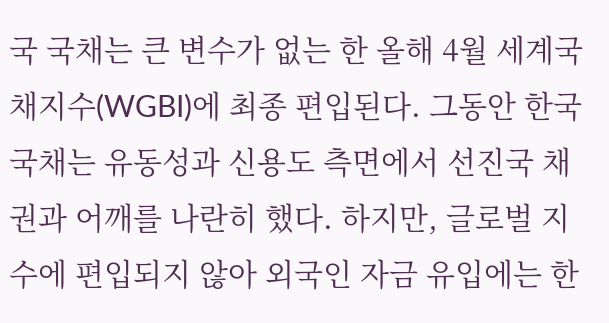국 국채는 큰 변수가 없는 한 올해 4월 세계국채지수(WGBI)에 최종 편입된다. 그동안 한국 국채는 유동성과 신용도 측면에서 선진국 채권과 어깨를 나란히 했다. 하지만, 글로벌 지수에 편입되지 않아 외국인 자금 유입에는 한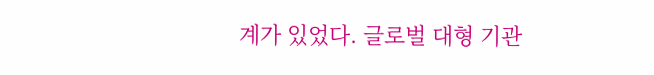계가 있었다. 글로벌 대형 기관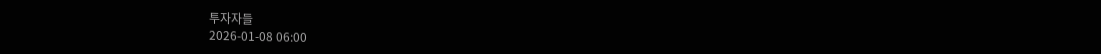투자자들
2026-01-08 06:00